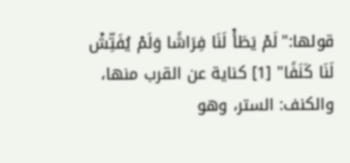قولها:"لَمْ يَطَأْ لَنَا فِرَاشًا وَلَمْ يُفَتِّشْ لَنَا كَنَفًا" [1] كناية عن القرب منها، والكنف: الستر، وهو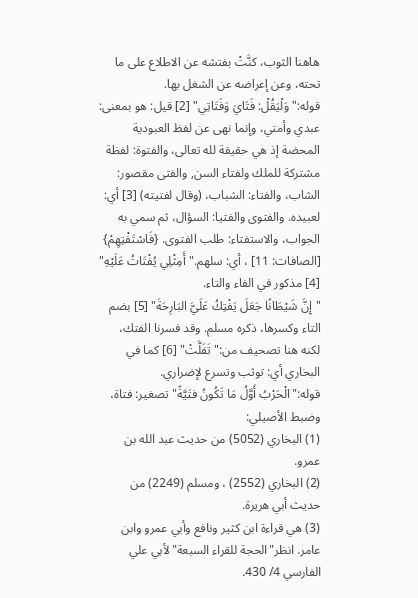هاهنا الثوب، كنَّتْ بفتشه عن الاطلاع على ما تحته، وعن إعراضه عن الشغل بها.
قوله:"وَلْيَقُلْ: فَتَايَ وَفَتَاتِي" [2] قيل: هو بمعنى: عبدي وأمتي، وإنما نهى عن لفظ العبودية المحضة إذ هي حقيقة لله تعالى، والفتوة: لفظة مشتركة للملك ولفتاء السن, والفتى مقصور: الشاب، والفتاء: الشباب، (وقال لفتيته) [3] أي: لعبيده. والفتوى والفتيا: السؤال، ثم سمي به الجواب، والاستفتاء: طلب الفتوى. {فَاسْتَفْتِهِمْ} [الصافات: 11] ، أي: سلهم."أَمِثْلِي يُفْتَاتُ عَلَيْهِ" [4] مذكور في الفاء والتاء.
"إِنَّ شَيْطَانًا جَعَلَ يَفْتِكُ عَلَيَّ البَارِحَةَ" [5] بضم التاء وكسرها، ذكره مسلم. وقد فسرنا الفتك، لكنه هنا تصحيف من:"تَفَلَّتْ" [6] كما في البخاري أي: توثب وتسرع لإضراري.
قوله:"الْحَرْبُ أَوَّلُ مَا تَكُونُ فتَيَّةً"تصغير: فتاة، وضبط الأصيلي:
(1) البخاري (5052) من حديث عبد الله بن عمرو.
(2) البخاري (2552) ، ومسلم (2249) من حديث أبي هريرة.
(3) هي قراءة ابن كثير ونافع وأبي عمرو وابن عامر. انظر"الحجة للقراء السبعة"لأبي علي الفارسي 4/ 430.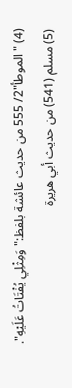(4) "الموطأ"2/ 555 من حديث عائشة بلفظ:"وَمِثْلِي يُفْتَاتُ عَلَيْهِ".
(5) مسلم (541) من حديث أبي هريرة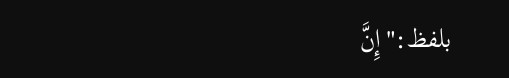بلفظ:"إِنَّ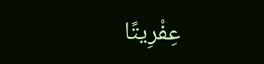عِفْرِيتًا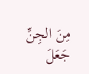مِنَ الجِنِّ جَعَلَ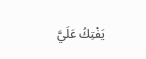يَفْتِكُ عَلَيَّ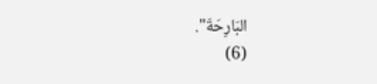البَارِحَةَ".
(6)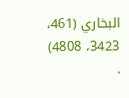البخاري (461، 3423، 4808) .